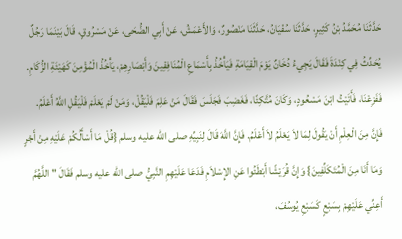حَدَّثَنَا مُحَمَّدُ بْنُ كَثِيرٍ، حَدَّثَنَا سُفْيَانُ، حَدَّثَنَا مَنْصُورٌ، وَالأَعْمَشُ، عَنْ أَبِي الضُّحَى، عَنْ مَسْرُوقٍ، قَالَ بَيْنَمَا رَجُلٌ يُحَدِّثُ فِي كِنْدَةَ فَقَالَ يَجِيءُ دُخَانٌ يَوْمَ الْقِيَامَةِ فَيَأْخُذُ بِأَسْمَاعِ الْمُنَافِقِينَ وَأَبْصَارِهِمْ، يَأْخُذُ الْمُؤْمِنَ كَهَيْئَةِ الزُّكَامِ. فَفَزِعْنَا، فَأَتَيْتُ ابْنَ مَسْعُودٍ، وَكَانَ مُتَّكِئًا، فَغَضِبَ فَجَلَسَ فَقَالَ مَنْ عَلِمَ فَلْيَقُلْ، وَمَنْ لَمْ يَعْلَمْ فَلْيَقُلِ اللَّهُ أَعْلَمُ. فَإِنَّ مِنَ الْعِلْمِ أَنْ يَقُولَ لِمَا لاَ يَعْلَمُ لاَ أَعْلَمُ. فَإِنَّ اللَّهَ قَالَ لِنَبِيِّهِ صلى الله عليه وسلم {قُلْ مَا أَسْأَلُكُمْ عَلَيْهِ مِنْ أَجْرٍ وَمَا أَنَا مِنَ الْمُتَكَلِّفِينَ} وَإِنَّ قُرَيْشًا أَبْطَئُوا عَنِ الإِسْلاَمِ فَدَعَا عَلَيْهِمِ النَّبِيُّ صلى الله عليه وسلم فَقَالَ " اللَّهُمَّ أَعِنِّي عَلَيْهِمْ بِسَبْعٍ كَسَبْعِ يُوسُفَ،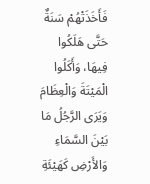فَأَخَذَتْهُمْ سَنَةٌ حَتَّى هَلَكُوا فِيهَا، وَأَكَلُوا الْمَيْتَةَ وَالْعِظَامَ وَيَرَى الرَّجُلُ مَا بَيْنَ السَّمَاءِ وَالأَرْضِ كَهَيْئَةِ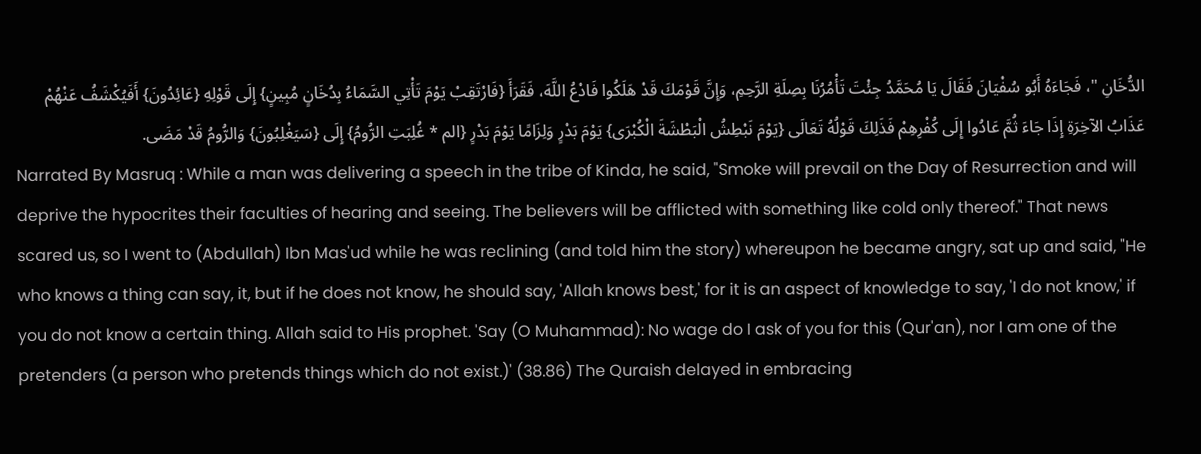الدُّخَانِ "، فَجَاءَهُ أَبُو سُفْيَانَ فَقَالَ يَا مُحَمَّدُ جِئْتَ تَأْمُرُنَا بِصِلَةِ الرَّحِمِ، وَإِنَّ قَوْمَكَ قَدْ هَلَكُوا فَادْعُ اللَّهَ، فَقَرَأَ {فَارْتَقِبْ يَوْمَ تَأْتِي السَّمَاءُ بِدُخَانٍ مُبِينٍ} إِلَى قَوْلِهِ {عَائِدُونَ} أَفَيُكْشَفُ عَنْهُمْ عَذَابُ الآخِرَةِ إِذَا جَاءَ ثُمَّ عَادُوا إِلَى كُفْرِهِمْ فَذَلِكَ قَوْلُهُ تَعَالَى {يَوْمَ نَبْطِشُ الْبَطْشَةَ الْكُبْرَى} يَوْمَ بَدْرٍ وَلِزَامًا يَوْمَ بَدْرٍ {الم * غُلِبَتِ الرُّومُ} إِلَى {سَيَغْلِبُونَ} وَالرُّومُ قَدْ مَضَى.
Narrated By Masruq : While a man was delivering a speech in the tribe of Kinda, he said, "Smoke will prevail on the Day of Resurrection and will deprive the hypocrites their faculties of hearing and seeing. The believers will be afflicted with something like cold only thereof." That news scared us, so I went to (Abdullah) Ibn Mas'ud while he was reclining (and told him the story) whereupon he became angry, sat up and said, "He who knows a thing can say, it, but if he does not know, he should say, 'Allah knows best,' for it is an aspect of knowledge to say, 'I do not know,' if you do not know a certain thing. Allah said to His prophet. 'Say (O Muhammad): No wage do I ask of you for this (Qur'an), nor I am one of the pretenders (a person who pretends things which do not exist.)' (38.86) The Quraish delayed in embracing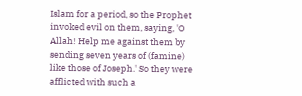Islam for a period, so the Prophet invoked evil on them, saying, 'O Allah! Help me against them by sending seven years of (famine) like those of Joseph.' So they were afflicted with such a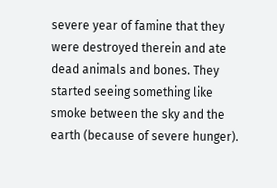severe year of famine that they were destroyed therein and ate dead animals and bones. They started seeing something like smoke between the sky and the earth (because of severe hunger).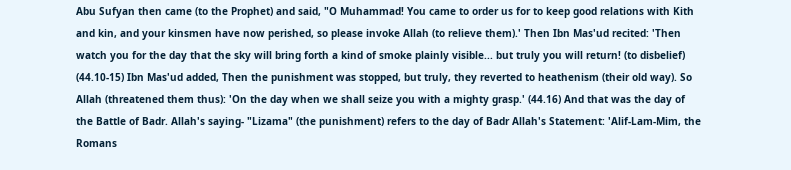Abu Sufyan then came (to the Prophet) and said, "O Muhammad! You came to order us for to keep good relations with Kith and kin, and your kinsmen have now perished, so please invoke Allah (to relieve them).' Then Ibn Mas'ud recited: 'Then watch you for the day that the sky will bring forth a kind of smoke plainly visible... but truly you will return! (to disbelief) (44.10-15) Ibn Mas'ud added, Then the punishment was stopped, but truly, they reverted to heathenism (their old way). So Allah (threatened them thus): 'On the day when we shall seize you with a mighty grasp.' (44.16) And that was the day of the Battle of Badr. Allah's saying- "Lizama" (the punishment) refers to the day of Badr Allah's Statement: 'Alif-Lam-Mim, the Romans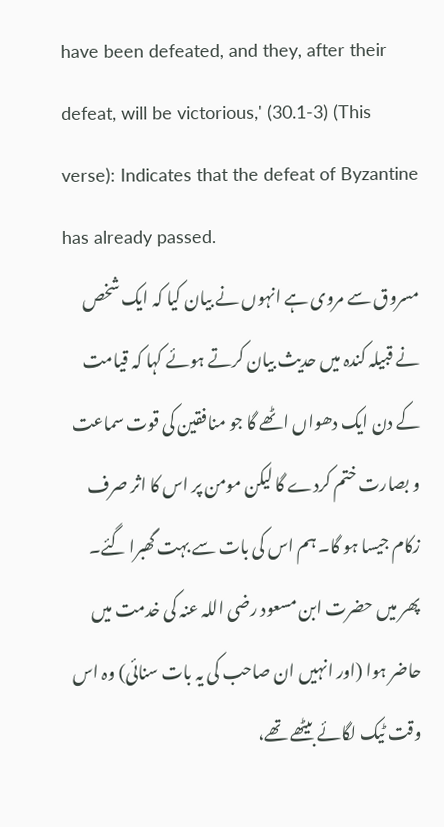have been defeated, and they, after their defeat, will be victorious,' (30.1-3) (This verse): Indicates that the defeat of Byzantine has already passed.
مسروق سے مروی ہے انہوں نے بیان کیا کہ ایک شخص نے قبیلہ کندہ میں حدیث بیان کرتے ہوئے کہا کہ قیامت کے دن ایک دھواں اٹھے گا جو منافقین کی قوت سماعت و بصارت ختم کردے گا لیکن مومن پر اس کا اثر صرف زکام جیسا ہو گا۔ ہم اس کی بات سے بہت گھبرا گئے۔ پھر میں حضرت ابن مسعود رضی اللہ عنہ کی خدمت میں حاضر ہوا (اور انہیں ان صاحب کی یہ بات سنائی) وہ اس وقت ٹیک لگائے بیٹھے تھے،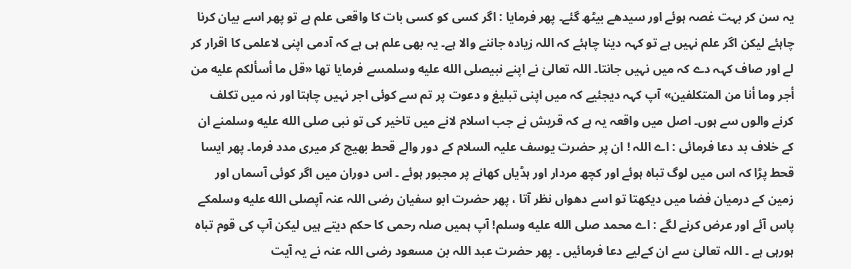یہ سن کر بہت غصہ ہوئے اور سیدھے بیٹھ گئے۔ پھر فرمایا : اگر کسی کو کسی بات کا واقعی علم ہے تو پھر اسے بیان کرنا چاہئے لیکن اگر علم نہیں ہے تو کہہ دینا چاہئے کہ اللہ زیادہ جاننے والا ہے۔ یہ بھی علم ہی ہے کہ آدمی اپنی لاعلمی کا اقرار کر لے اور صاف کہہ دے کہ میں نہیں جانتا۔ اللہ تعالیٰ نے اپنے نبیصلى الله عليه وسلمسے فرمایا تھا «قل ما أسألكم عليه من أجر وما أنا من المتكلفين» آپ کہہ دیجئیے کہ میں اپنی تبلیغ و دعوت پر تم سے کوئی اجر نہیں چاہتا اور نہ میں تکلف کرنے والوں سے ہوں۔ اصل میں واقعہ یہ ہے کہ قریش نے جب اسلام لانے میں تاخیر کی تو نبی صلى الله عليه وسلمنے ان کے خلاف بد دعا فرمائی : اے اللہ ! ان پر حضرت یوسف علیہ السلام کے دور والے قحط بھیج کر میری مدد فرما۔ پھر ایسا قحط پڑا کہ اس میں لوگ تباہ ہوئے اور کچھ مردار اور ہڈیاں کھانے پر مجبور ہوئے ۔ اس دوران میں اگر کوئی آسماں اور زمین کے درمیان فضا میں دیکھتا تو اسے دھواں نظر آتا ، پھر حضرت ابو سفیان رضی اللہ عنہ آپصلى الله عليه وسلمکے پاس آئے اور عرض کرنے لگے : اے محمد صلى الله عليه وسلم! آپ ہمیں صلہ رحمی کا حکم دیتے ہیں لیکن آپ کی قوم تباہ ہورہی ہے ۔ اللہ تعالیٰ سے ان کےلیے دعا فرمائیں ۔ پھر حضرت عبد اللہ بن مسعود رضی اللہ عنہ نے یہ آیت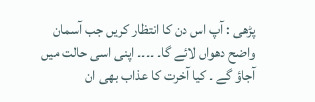پڑھی : آپ اس دن کا انتظار کریں جب آسمان واضح دھواں لائے گا۔ ۔۔۔۔ اپنی اسی حالت میں آجاؤ گے ۔ کیا آخرت کا عذاب بھی ان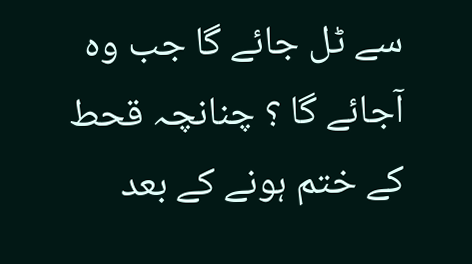سے ٹل جائے گا جب وہ آجائے گا ؟ چنانچہ قحط کے ختم ہونے کے بعد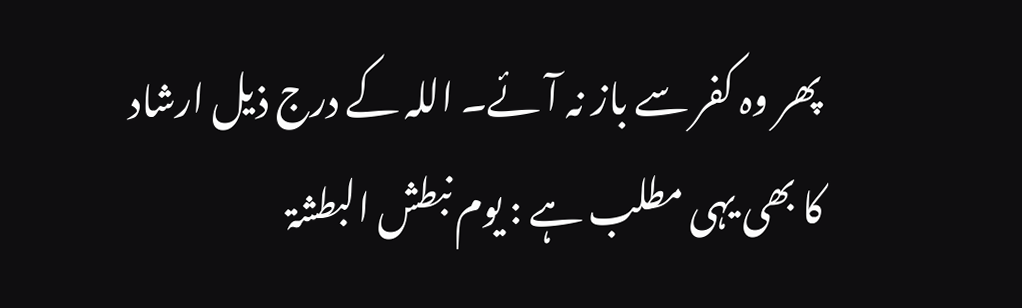پھر وہ کفر سے باز نہ آئے۔ اللہ کے درج ذیل ارشاد کا بھی یہی مطلب ہے : یوم نبطش البطشۃ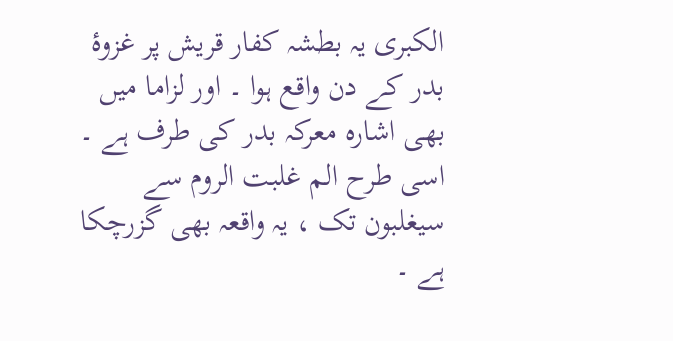الکبری یہ بطشہ کفار قریش پر غزوۂ بدر کے دن واقع ہوا ۔ اور لزاما میں بھی اشارہ معرکہ بدر کی طرف ہے ۔ اسی طرح الم غلبت الروم سے سیغلبون تک ، یہ واقعہ بھی گزرچکا ہے ۔